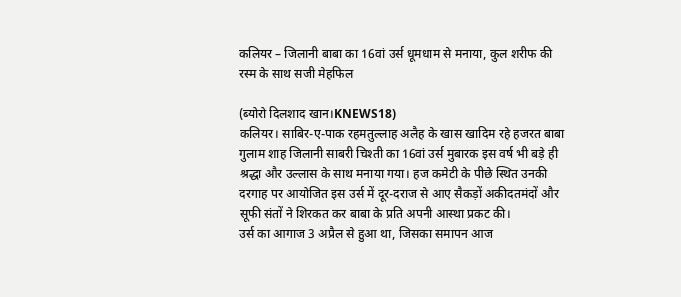कलियर – जिलानी बाबा का 16वां उर्स धूमधाम से मनाया, कुल शरीफ की रस्म के साथ सजी मेहफिल

(ब्योरो दिलशाद खान।KNEWS18)
कलियर। साबिर-ए-पाक रहमतुल्लाह अलैह के खास खादिम रहे हजरत बाबा गुलाम शाह जिलानी साबरी चिश्ती का 16वां उर्स मुबारक इस वर्ष भी बड़े ही श्रद्धा और उल्लास के साथ मनाया गया। हज कमेटी के पीछे स्थित उनकी दरगाह पर आयोजित इस उर्स में दूर-दराज से आए सैकड़ों अकीदतमंदों और सूफी संतों ने शिरकत कर बाबा के प्रति अपनी आस्था प्रकट की।
उर्स का आगाज 3 अप्रैल से हुआ था, जिसका समापन आज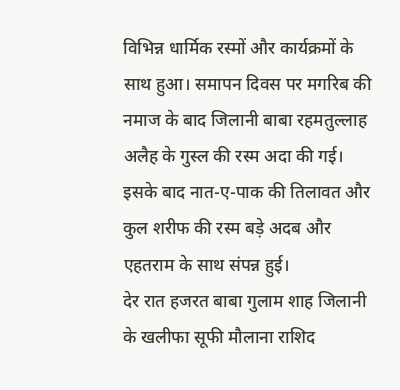विभिन्न धार्मिक रस्मों और कार्यक्रमों के साथ हुआ। समापन दिवस पर मगरिब की नमाज के बाद जिलानी बाबा रहमतुल्लाह अलैह के गुस्ल की रस्म अदा की गई। इसके बाद नात-ए-पाक की तिलावत और कुल शरीफ की रस्म बड़े अदब और एहतराम के साथ संपन्न हुई।
देर रात हजरत बाबा गुलाम शाह जिलानी के खलीफा सूफी मौलाना राशिद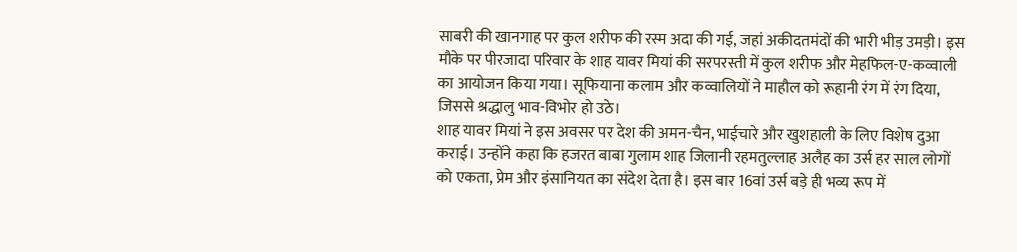साबरी की खानगाह पर कुल शरीफ की रस्म अदा की गई, जहां अकीदतमंदों की भारी भीड़ उमड़ी। इस मौके पर पीरजादा परिवार के शाह यावर मियां की सरपरस्ती में कुल शरीफ और मेहफिल-ए-कव्वाली का आयोजन किया गया। सूफियाना कलाम और कव्वालियों ने माहौल को रूहानी रंग में रंग दिया, जिससे श्रद्धालु भाव-विभोर हो उठे।
शाह यावर मियां ने इस अवसर पर देश की अमन-चैन, भाईचारे और खुशहाली के लिए विशेष दुआ कराई। उन्होंने कहा कि हजरत बाबा गुलाम शाह जिलानी रहमतुल्लाह अलैह का उर्स हर साल लोगों को एकता, प्रेम और इंसानियत का संदेश देता है। इस बार 16वां उर्स बड़े ही भव्य रूप में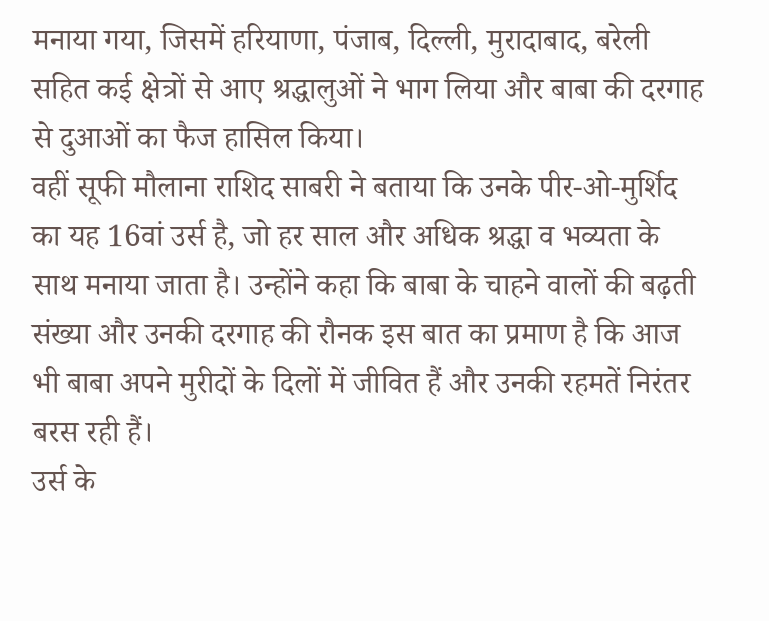मनाया गया, जिसमें हरियाणा, पंजाब, दिल्ली, मुरादाबाद, बरेली सहित कई क्षेत्रों से आए श्रद्धालुओं ने भाग लिया और बाबा की दरगाह से दुआओं का फैज हासिल किया।
वहीं सूफी मौलाना राशिद साबरी ने बताया कि उनके पीर-ओ-मुर्शिद का यह 16वां उर्स है, जो हर साल और अधिक श्रद्धा व भव्यता के साथ मनाया जाता है। उन्होंने कहा कि बाबा के चाहने वालों की बढ़ती संख्या और उनकी दरगाह की रौनक इस बात का प्रमाण है कि आज भी बाबा अपने मुरीदों के दिलों में जीवित हैं और उनकी रहमतें निरंतर बरस रही हैं।
उर्स के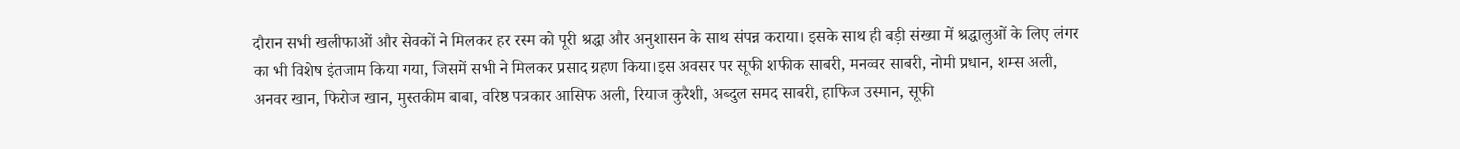दौरान सभी खलीफाओं और सेवकों ने मिलकर हर रस्म को पूरी श्रद्धा और अनुशासन के साथ संपन्न कराया। इसके साथ ही बड़ी संख्या में श्रद्धालुओं के लिए लंगर का भी विशेष इंतजाम किया गया, जिसमें सभी ने मिलकर प्रसाद ग्रहण किया।इस अवसर पर सूफी शफीक साबरी, मनव्वर साबरी, नोमी प्रधान, शम्स अली, अनवर खान, फिरोज खान, मुस्तकीम बाबा, वरिष्ठ पत्रकार आसिफ अली, रियाज कुरैशी, अब्दुल समद साबरी, हाफिज उस्मान, सूफी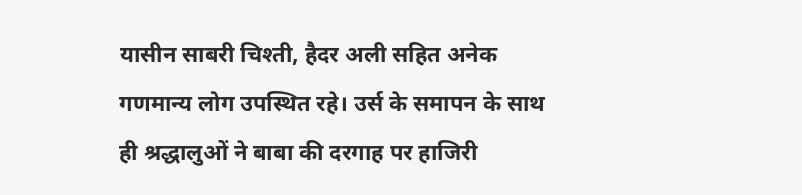यासीन साबरी चिश्ती, हैदर अली सहित अनेक गणमान्य लोग उपस्थित रहे। उर्स के समापन के साथ ही श्रद्धालुओं ने बाबा की दरगाह पर हाजिरी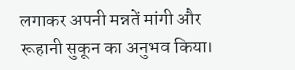लगाकर अपनी मन्नतें मांगी और रूहानी सुकून का अनुभव किया।